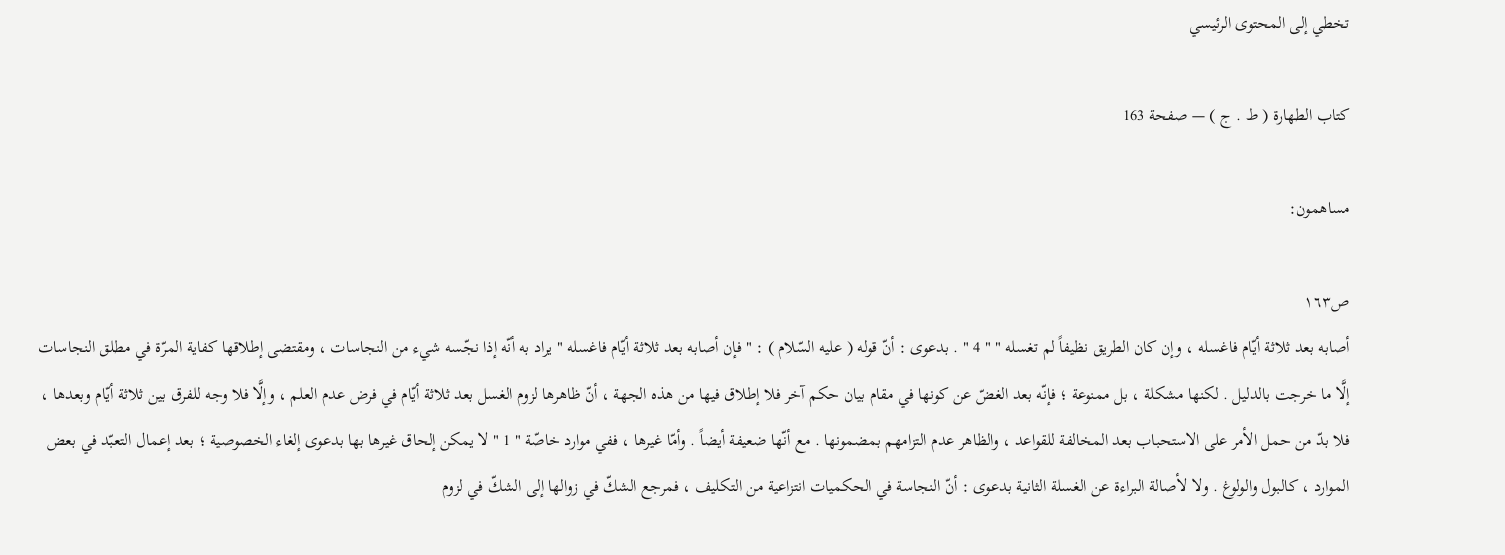تخطي إلى المحتوى الرئيسي

كتاب الطهارة ( ط . ج ) — صفحة 163

مساهمون:

ص١٦٣
أصابه بعد ثلاثة أيّام فاغسله ، وإن كان الطريق نظيفاً لم تغسله " " 4 " . بدعوى : أنّ قوله ( عليه السّلام ) : " فإن أصابه بعد ثلاثة أيّام فاغسله " يراد به أنّه إذا نجّسه شيء من النجاسات ، ومقتضى إطلاقها كفاية المرّة في مطلق النجاسات إلَّا ما خرجت بالدليل . لكنها مشكلة ، بل ممنوعة ؛ فإنّه بعد الغضّ عن كونها في مقام بيان حكم آخر فلا إطلاق فيها من هذه الجهة ، أنّ ظاهرها لزوم الغسل بعد ثلاثة أيّام في فرض عدم العلم ، وإلَّا فلا وجه للفرق بين ثلاثة أيّام وبعدها ، فلا بدّ من حمل الأمر على الاستحباب بعد المخالفة للقواعد ، والظاهر عدم التزامهم بمضمونها . مع أنّها ضعيفة أيضاً . وأمّا غيرها ، ففي موارد خاصّة " 1 " لا يمكن إلحاق غيرها بها بدعوى إلغاء الخصوصية ؛ بعد إعمال التعبّد في بعض الموارد ، كالبول والولوغ . ولا لأصالة البراءة عن الغسلة الثانية بدعوى : أنّ النجاسة في الحكميات انتزاعية من التكليف ، فمرجع الشكّ في زوالها إلى الشكّ في لزوم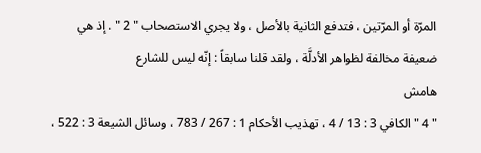المرّة أو المرّتين ، فتدفع الثانية بالأصل ، ولا يجري الاستصحاب " 2 " . إذ هي ضعيفة مخالفة لظواهر الأدلَّة ، ولقد قلنا سابقاً : إنّه ليس للشارع
هامش
" 4 " الكافي 3 : 13 / 4 ، تهذيب الأحكام 1 : 267 / 783 ، وسائل الشيعة 3 : 522 ،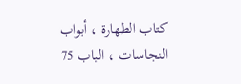كتاب الطهارة ، أبواب النجاسات ، الباب 75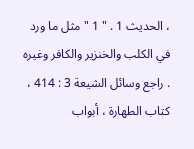، الحديث 1 . " 1 " مثل ما ورد في الكلب والخنزير والكافر وغيره . راجع وسائل الشيعة 3 : 414 ، كتاب الطهارة ، أبواب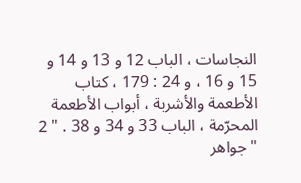النجاسات ، الباب 12 و 13 و 14 و 15 و 16 ، و 24 : 179 ، كتاب الأطعمة والأشربة ، أبواب الأطعمة المحرّمة ، الباب 33 و 34 و 38 . " 2 " جواهر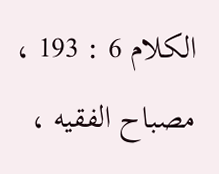الكلام 6 : 193 ، مصباح الفقيه ،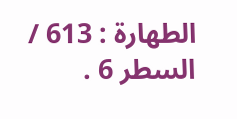الطهارة : 613 / السطر 6 .